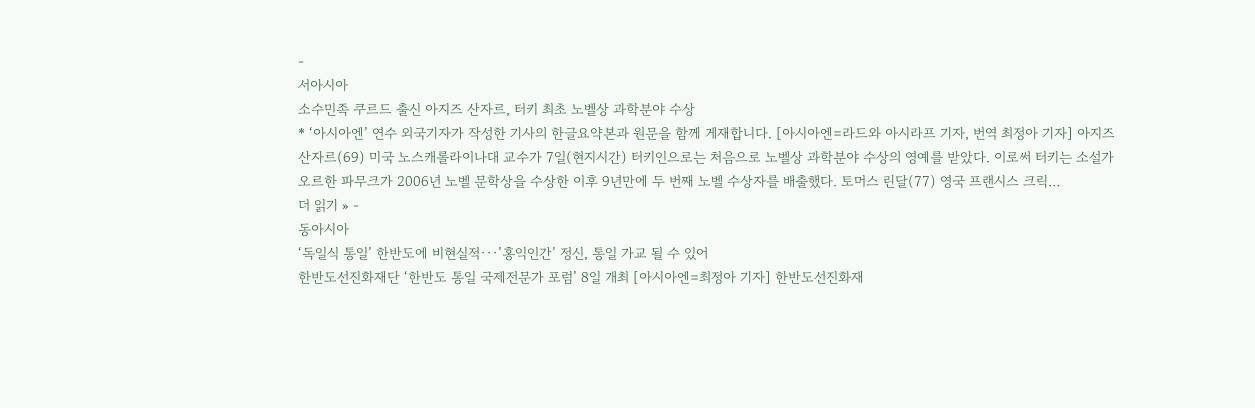-
서아시아
소수민족 쿠르드 출신 아지즈 산자르, 터키 최초 노벨상 과학분야 수상
* ‘아시아엔’ 연수 외국기자가 작성한 기사의 한글요약본과 원문을 함께 게재합니다. [아시아엔=라드와 아시라프 기자, 번역 최정아 기자] 아지즈 산자르(69) 미국 노스캐롤라이나대 교수가 7일(현지시간) 터키인으로는 처음으로 노벨상 과학분야 수상의 영예를 받았다. 이로써 터키는 소설가 오르한 파무크가 2006년 노벨 문학상을 수상한 이후 9년만에 두 번째 노벨 수상자를 배출했다. 토머스 린달(77) 영국 프랜시스 크릭…
더 읽기 » -
동아시아
‘독일식 통일’ 한반도에 비현실적···’홍익인간’ 정신, 통일 가교 될 수 있어
한반도선진화재단 ‘한반도 통일 국제전문가 포럼’ 8일 개최 [아시아엔=최정아 기자] 한반도선진화재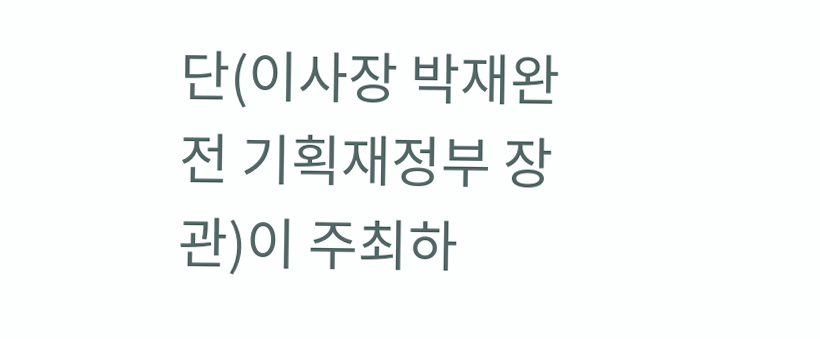단(이사장 박재완 전 기획재정부 장관)이 주최하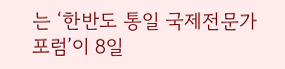는 ‘한반도 통일 국제전문가 포럼’이 8일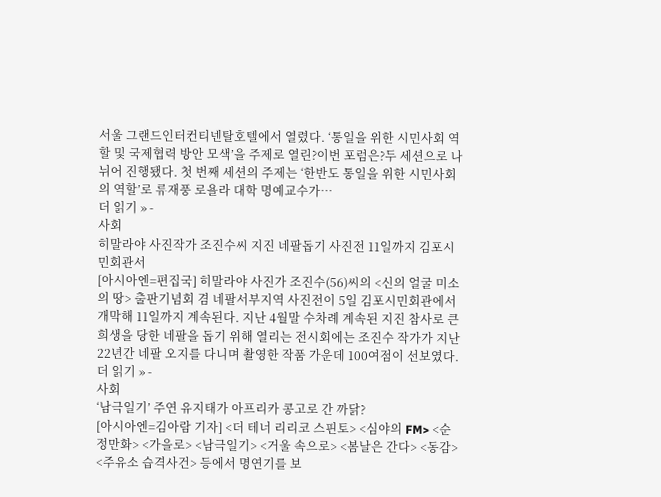서울 그랜드인터컨티넨탈호텔에서 열렸다. ‘통일을 위한 시민사회 역할 및 국제협력 방안 모색’을 주제로 열린?이번 포럼은?두 세션으로 나뉘어 진행됐다. 첫 번째 세션의 주제는 ‘한반도 통일을 위한 시민사회의 역할’로 류재풍 로욜라 대학 명예교수가…
더 읽기 » -
사회
히말라야 사진작가 조진수씨 지진 네팔돕기 사진전 11일까지 김포시민회관서
[아시아엔=편집국] 히말라야 사진가 조진수(56)씨의 <신의 얼굴 미소의 땅> 출판기념회 겸 네팔서부지역 사진전이 5일 김포시민회관에서 개막해 11일까지 계속된다. 지난 4월말 수차례 계속된 지진 참사로 큰 희생을 당한 네팔을 돕기 위해 열리는 전시회에는 조진수 작가가 지난 22년간 네팔 오지를 다니며 촬영한 작품 가운데 100여점이 선보였다.
더 읽기 » -
사회
‘남극일기’ 주연 유지태가 아프리카 콩고로 간 까닭?
[아시아엔=김아람 기자] <더 테너 리리코 스핀토> <심야의 FM> <순정만화> <가을로> <남극일기> <거울 속으로> <봄날은 간다> <동감> <주유소 습격사건> 등에서 명연기를 보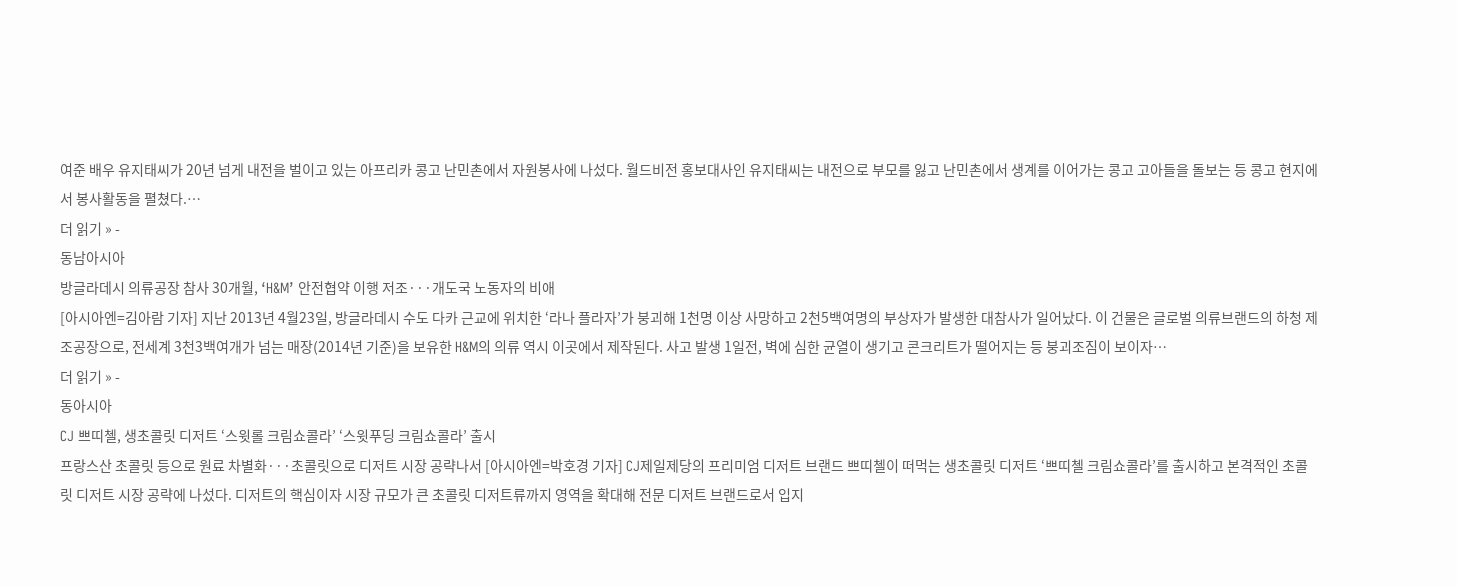여준 배우 유지태씨가 20년 넘게 내전을 벌이고 있는 아프리카 콩고 난민촌에서 자원봉사에 나섰다. 월드비전 홍보대사인 유지태씨는 내전으로 부모를 잃고 난민촌에서 생계를 이어가는 콩고 고아들을 돌보는 등 콩고 현지에서 봉사활동을 펼쳤다.…
더 읽기 » -
동남아시아
방글라데시 의류공장 참사 30개월, ‘H&M’ 안전협약 이행 저조···개도국 노동자의 비애
[아시아엔=김아람 기자] 지난 2013년 4월23일, 방글라데시 수도 다카 근교에 위치한 ‘라나 플라자’가 붕괴해 1천명 이상 사망하고 2천5백여명의 부상자가 발생한 대참사가 일어났다. 이 건물은 글로벌 의류브랜드의 하청 제조공장으로, 전세계 3천3백여개가 넘는 매장(2014년 기준)을 보유한 H&M의 의류 역시 이곳에서 제작된다. 사고 발생 1일전, 벽에 심한 균열이 생기고 콘크리트가 떨어지는 등 붕괴조짐이 보이자…
더 읽기 » -
동아시아
CJ 쁘띠첼, 생초콜릿 디저트 ‘스윗롤 크림쇼콜라’ ‘스윗푸딩 크림쇼콜라’ 출시
프랑스산 초콜릿 등으로 원료 차별화···초콜릿으로 디저트 시장 공략나서 [아시아엔=박호경 기자] CJ제일제당의 프리미엄 디저트 브랜드 쁘띠첼이 떠먹는 생초콜릿 디저트 ‘쁘띠첼 크림쇼콜라’를 출시하고 본격적인 초콜릿 디저트 시장 공략에 나섰다. 디저트의 핵심이자 시장 규모가 큰 초콜릿 디저트류까지 영역을 확대해 전문 디저트 브랜드로서 입지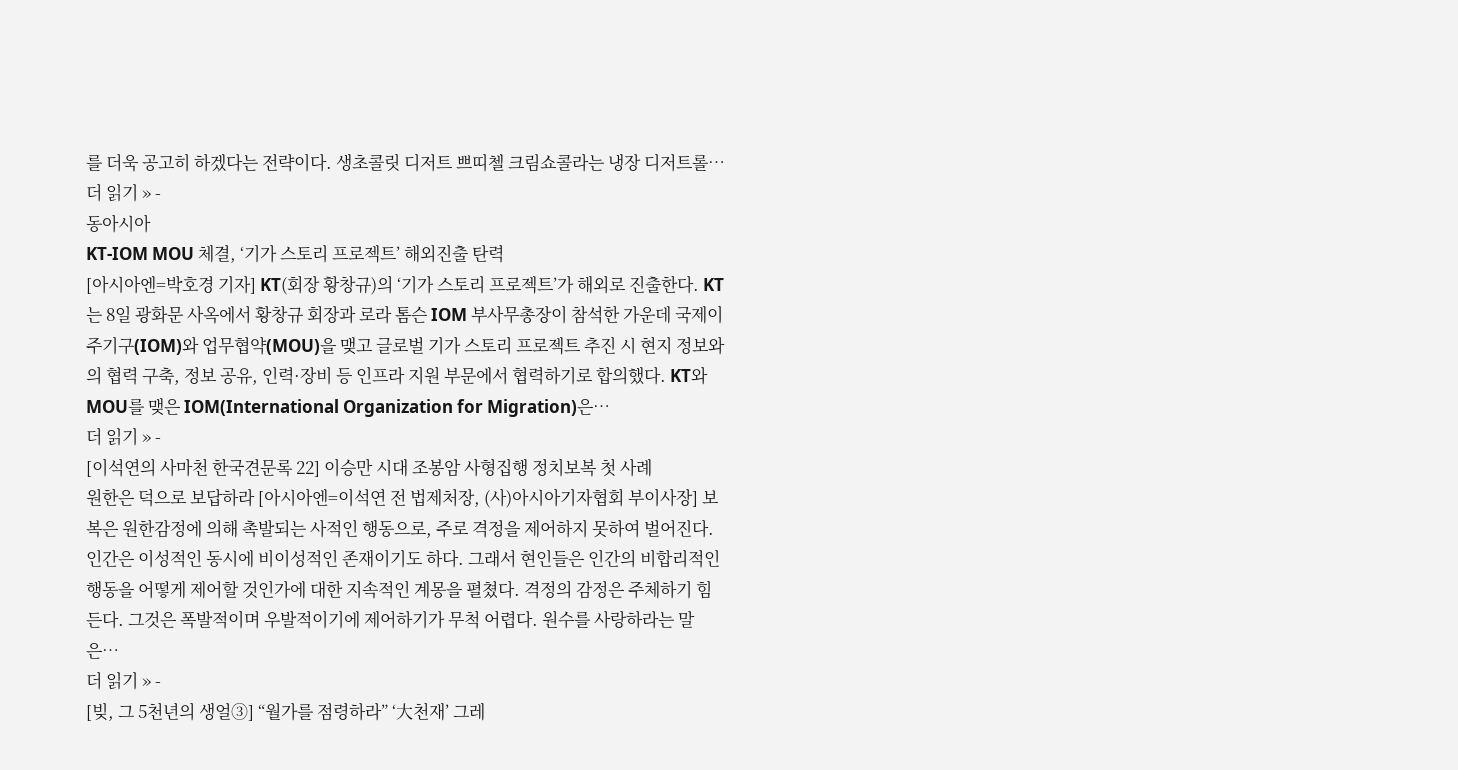를 더욱 공고히 하겠다는 전략이다. 생초콜릿 디저트 쁘띠첼 크림쇼콜라는 냉장 디저트롤…
더 읽기 » -
동아시아
KT-IOM MOU 체결, ‘기가 스토리 프로젝트’ 해외진출 탄력
[아시아엔=박호경 기자] KT(회장 황창규)의 ‘기가 스토리 프로젝트’가 해외로 진출한다. KT는 8일 광화문 사옥에서 황창규 회장과 로라 톰슨 IOM 부사무총장이 참석한 가운데 국제이주기구(IOM)와 업무협약(MOU)을 맺고 글로벌 기가 스토리 프로젝트 추진 시 현지 정보와의 협력 구축, 정보 공유, 인력·장비 등 인프라 지원 부문에서 협력하기로 합의했다. KT와 MOU를 맺은 IOM(International Organization for Migration)은…
더 읽기 » -
[이석연의 사마천 한국견문록 22] 이승만 시대 조봉암 사형집행 정치보복 첫 사례
원한은 덕으로 보답하라 [아시아엔=이석연 전 법제처장, (사)아시아기자협회 부이사장] 보복은 원한감정에 의해 촉발되는 사적인 행동으로, 주로 격정을 제어하지 못하여 벌어진다. 인간은 이성적인 동시에 비이성적인 존재이기도 하다. 그래서 현인들은 인간의 비합리적인 행동을 어떻게 제어할 것인가에 대한 지속적인 계몽을 펼쳤다. 격정의 감정은 주체하기 힘든다. 그것은 폭발적이며 우발적이기에 제어하기가 무척 어렵다. 원수를 사랑하라는 말은…
더 읽기 » -
[빚, 그 5천년의 생얼③] “월가를 점령하라” ‘大천재’ 그레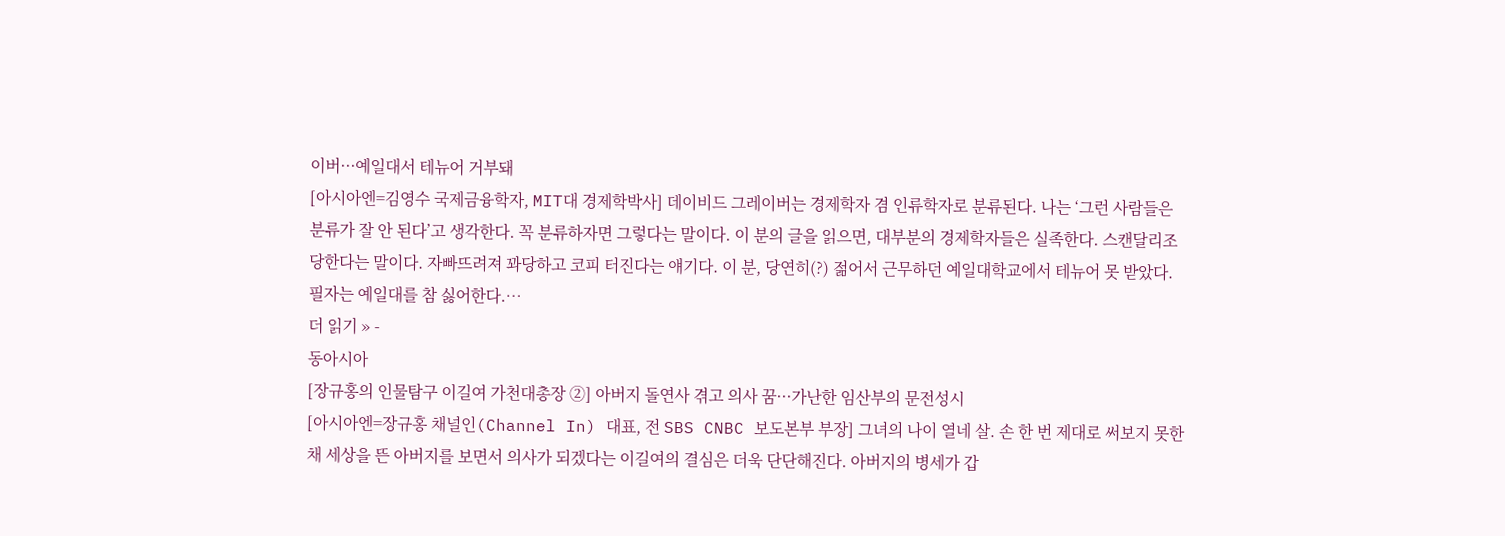이버···예일대서 테뉴어 거부돼
[아시아엔=김영수 국제금융학자, MIT대 경제학박사] 데이비드 그레이버는 경제학자 겸 인류학자로 분류된다. 나는 ‘그런 사람들은 분류가 잘 안 된다’고 생각한다. 꼭 분류하자면 그렇다는 말이다. 이 분의 글을 읽으면, 대부분의 경제학자들은 실족한다. 스캔달리조 당한다는 말이다. 자빠뜨려져 꽈당하고 코피 터진다는 얘기다. 이 분, 당연히(?) 젊어서 근무하던 예일대학교에서 테뉴어 못 받았다. 필자는 예일대를 참 싫어한다.…
더 읽기 » -
동아시아
[장규홍의 인물탐구 이길여 가천대총장 ②] 아버지 돌연사 겪고 의사 꿈···가난한 임산부의 문전성시
[아시아엔=장규홍 채널인(Channel In) 대표, 전 SBS CNBC 보도본부 부장] 그녀의 나이 열네 살. 손 한 번 제대로 써보지 못한 채 세상을 뜬 아버지를 보면서 의사가 되겠다는 이길여의 결심은 더욱 단단해진다. 아버지의 병세가 갑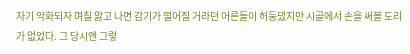자기 악화되자 며칠 앓고 나면 감기가 떨어질 거라던 어른들이 허둥댔지만 시골에서 손을 써볼 도리가 없었다. 그 당시엔 그렇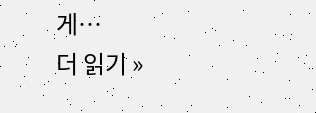게…
더 읽기 »